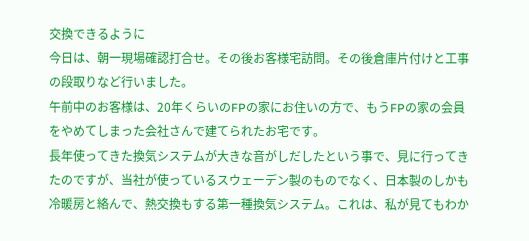交換できるように
今日は、朝一現場確認打合せ。その後お客様宅訪問。その後倉庫片付けと工事の段取りなど行いました。
午前中のお客様は、20年くらいのFPの家にお住いの方で、もうFPの家の会員をやめてしまった会社さんで建てられたお宅です。
長年使ってきた換気システムが大きな音がしだしたという事で、見に行ってきたのですが、当社が使っているスウェーデン製のものでなく、日本製のしかも冷暖房と絡んで、熱交換もする第一種換気システム。これは、私が見てもわか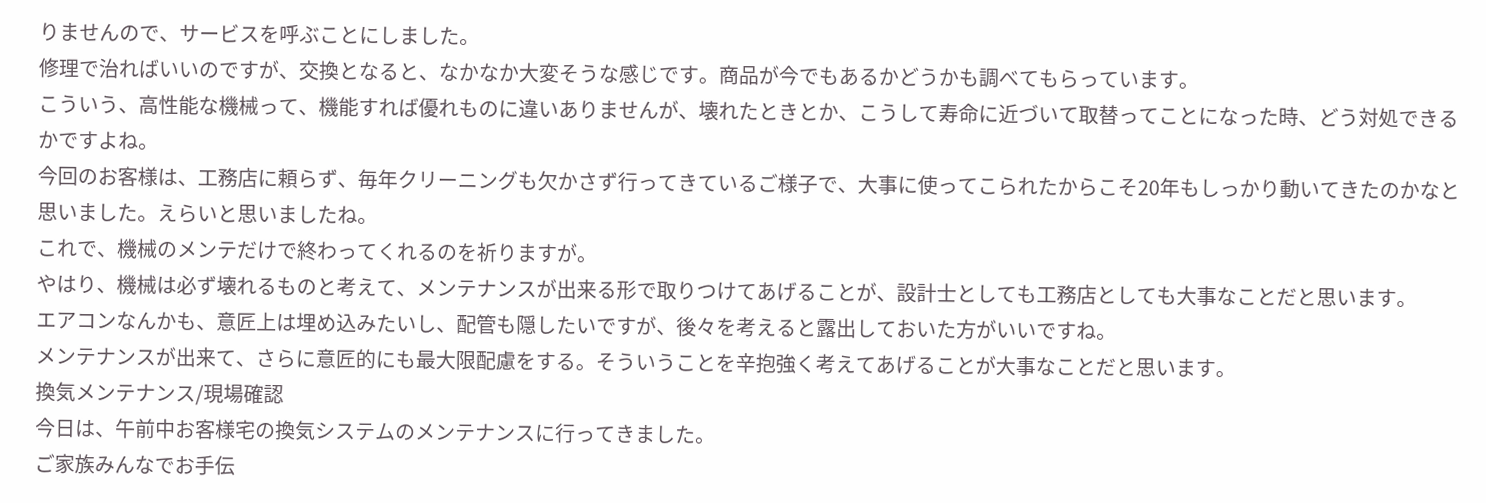りませんので、サービスを呼ぶことにしました。
修理で治ればいいのですが、交換となると、なかなか大変そうな感じです。商品が今でもあるかどうかも調べてもらっています。
こういう、高性能な機械って、機能すれば優れものに違いありませんが、壊れたときとか、こうして寿命に近づいて取替ってことになった時、どう対処できるかですよね。
今回のお客様は、工務店に頼らず、毎年クリーニングも欠かさず行ってきているご様子で、大事に使ってこられたからこそ20年もしっかり動いてきたのかなと思いました。えらいと思いましたね。
これで、機械のメンテだけで終わってくれるのを祈りますが。
やはり、機械は必ず壊れるものと考えて、メンテナンスが出来る形で取りつけてあげることが、設計士としても工務店としても大事なことだと思います。
エアコンなんかも、意匠上は埋め込みたいし、配管も隠したいですが、後々を考えると露出しておいた方がいいですね。
メンテナンスが出来て、さらに意匠的にも最大限配慮をする。そういうことを辛抱強く考えてあげることが大事なことだと思います。
換気メンテナンス/現場確認
今日は、午前中お客様宅の換気システムのメンテナンスに行ってきました。
ご家族みんなでお手伝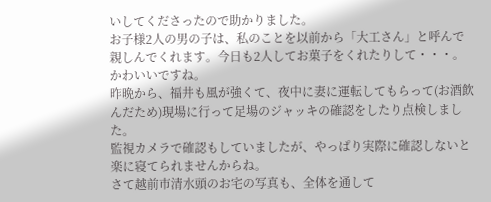いしてくださったので助かりました。
お子様2人の男の子は、私のことを以前から「大工さん」と呼んで親しんでくれます。今日も2人してお菓子をくれたりして・・・。かわいいですね。
昨晩から、福井も風が強くて、夜中に妻に運転してもらって(お酒飲んだため)現場に行って足場のジャッキの確認をしたり点検しました。
監視カメラで確認もしていましたが、やっぱり実際に確認しないと楽に寝てられませんからね。
さて越前市清水頭のお宅の写真も、全体を通して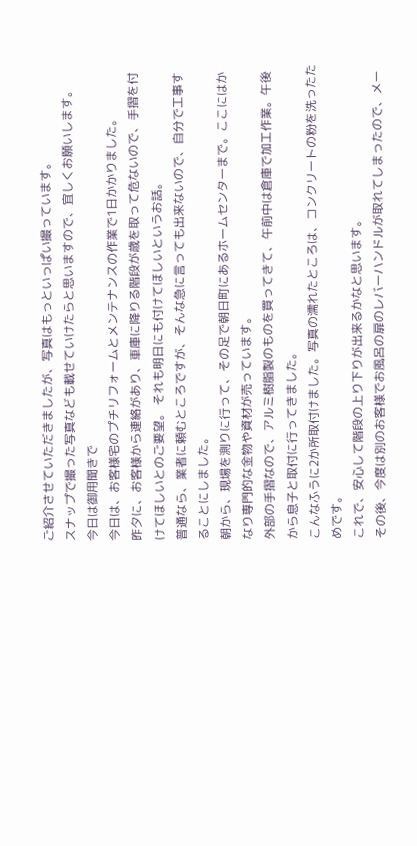ご紹介させていただきましたが、写真はもっといっぱい撮っています。
スナップで撮った写真なども載せていけたらと思いますので、宜しくお願いします。
今日は御用聞きで
今日は、お客様宅のプチリフォームとメンテナンスの作業で1日かかりました。
昨夕に、お客様から連絡があり、車庫に降りる階段が歳を取って危ないので、手摺を付けてほしいとのご要望。 それも明日にも付けてほしいというお話。
普通なら、業者に頼むところですが、そんな急に言っても出来ないので、自分で工事することにしました。
朝から、現場を測りに行って、その足で朝日町にあるホームセンターまで。ここにはかなり専門的な金物や資材が売っています。
外部の手摺なので、アルミ樹脂製のものを買ってきて、午前中は倉庫で加工作業。午後から息子と取付に行ってきました。
こんなふうに2か所取付けました。写真の濡れたところは、コンクリートの粉を洗ったためです。
これで、安心して階段の上り下りが出来るかなと思います。
その後、今度は別のお客様でお風呂の扉のレバーハンドルが取れてしまったので、メー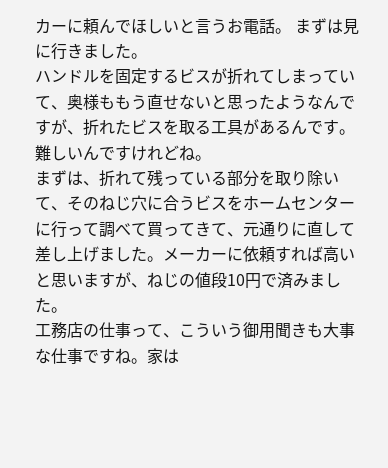カーに頼んでほしいと言うお電話。 まずは見に行きました。
ハンドルを固定するビスが折れてしまっていて、奥様ももう直せないと思ったようなんですが、折れたビスを取る工具があるんです。難しいんですけれどね。
まずは、折れて残っている部分を取り除いて、そのねじ穴に合うビスをホームセンターに行って調べて買ってきて、元通りに直して差し上げました。メーカーに依頼すれば高いと思いますが、ねじの値段10円で済みました。
工務店の仕事って、こういう御用聞きも大事な仕事ですね。家は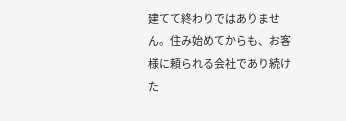建てて終わりではありません。住み始めてからも、お客様に頼られる会社であり続けた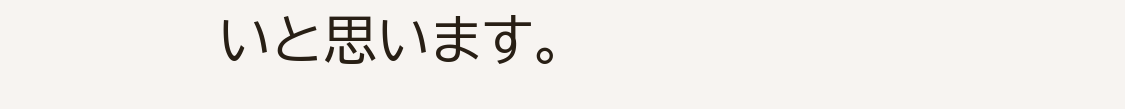いと思います。